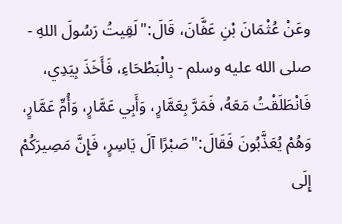وعَنْ عُثْمَانَ بْنِ عَفَّانَ، قَالَ:"لَقِيتُ رَسُولَ اللهِ - صلى الله عليه وسلم - بِالْبَطْحَاءِ، فَأَخَذَ بِيَدِي، فَانْطَلَقْتُ مَعَهُ، فَمَرَّ بِعَمَّارٍ، وَأَبِي عَمَّارٍ، وَأُمِّ عَمَّارٍ، وَهُمْ يُعَذَّبُونَ فَقَالَ:"صَبْرًا آلَ يَاسِرٍ، فَإِنَّ مَصِيرَكُمْ إِلَى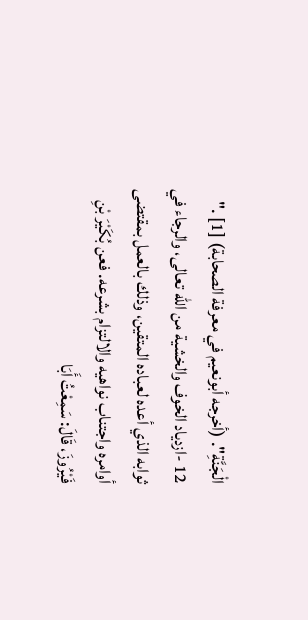الْجَنَّةِ". (أخرجه أبونعيم في معرفة الصحابة) [1] ."
12 -ازدياد الخوف والخشية من الله تعالى، والرجاء في ثوابه الذي أعده لعباده المتقين، وذلك بالعمل بمقتضى أوامره واجتناب نواهيه والالتزام بشرعه. فعن بُكَيْرَ بْنِ فَيْرُوزَ، قَالَ: سَمِعْتُ أَبَا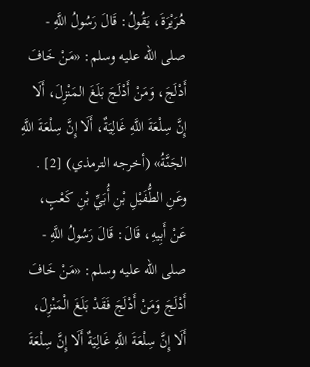هُرَيْرَةَ، يَقُولُ: قَالَ رَسُولُ اللَّهِ - صلى الله عليه وسلم: «مَنْ خَافَ أَدْلَجَ، وَمَنْ أَدْلَجَ بَلَغَ المَنْزِلَ، أَلَا إِنَّ سِلْعَةَ اللَّهِ غَالِيَةٌ، أَلَا إِنَّ سِلْعَةَ اللَّهِ الجَنَّةُ» (أخرجه الترمذي) [2] .
وعَنِ الطُّفَيْلِ بْنِ أُبَيِّ بْنِ كَعْبٍ، عَنْ أَبِيهِ، قَالَ: قَالَ رَسُولُ اللَّهِ - صلى الله عليه وسلم: «مَنْ خَافَ أَدْلَجَ وَمَنْ أَدْلَجَ فَقَدْ بَلَغَ الْمَنْزِلَ، أَلَا إِنَّ سِلْعَةَ اللَّهِ غَالِيَةٌ أَلَا إِنَّ سِلْعَةَ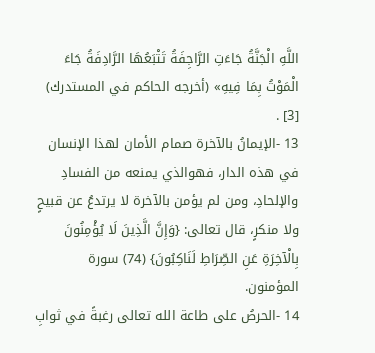اللَّهِ الْجَنَّةُ جَاءَتِ الرَّاجِفَةُ تَتْبَعُهَا الرَّادِفَةُ جَاءَ الْمَوْتُ بِمَا فِيهِ» (أخرجه الحاكم في المستدرك) [3] .
13 -الإيمانُ بالآخرة صمام الأمان لهذا الإنسان في هذه الدار، فهوالذي يمنعه من الفسادِ والإلحادِ، ومن لم يؤمن بالآخرة لا يرتدعُ عن قبيحٍ ولا منكرٍ، قال تعالى: {وَإِنَّ الَّذِينَ لَا يُؤْمِنُونَ بِالْآخِرَةِ عَنِ الصِّرَاطِ لَنَاكِبُونَ} (74) سورة المؤمنون.
14 -الحرصُ على طاعة الله تعالى رغبةً في ثوابِ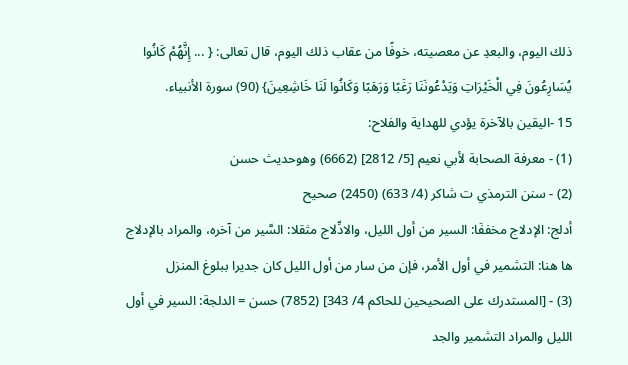ذلك اليوم، والبعدِ عن معصيته، خوفًا من عقاب ذلك اليوم، قال تعالى: { ... إِنَّهُمْ كَانُوا يُسَارِعُونَ فِي الْخَيْرَاتِ وَيَدْعُونَنَا رَغَبًا وَرَهَبًا وَكَانُوا لَنَا خَاشِعِينَ} (90) سورة الأنبياء.
15 -اليقين بالآخرة يؤدي للهداية والفلاح:
(1) - معرفة الصحابة لأبي نعيم [5/ 2812] (6662) وهوحديث حسن
(2) - سنن الترمذي ت شاكر (4/ 633) (2450) صحيح
أدلج: الإدلاج مخففَا: السير من أول الليل، والادِّلاج مثقلا: السَّير من آخره، والمراد بالإدلاج ها هنا: التشمير في أول الأمر، فإن من سار من أول الليل كان جديرا ببلوغ المنزل
(3) - [المستدرك على الصحيحين للحاكم 4/ 343] (7852) حسن = الدلجة: السير في أول الليل والمراد التشمير والجد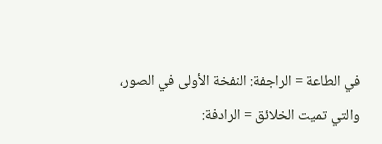في الطاعة = الراجفة: النفخة الأولى في الصور، والتي تميت الخلائق = الرادفة: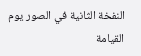النفخة الثانية في الصور يوم القيامة